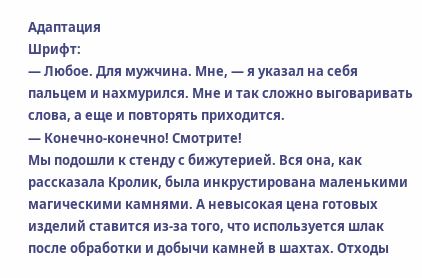Адаптация
Шрифт:
— Любое. Для мужчина. Мне, — я указал на себя пальцем и нахмурился. Мне и так сложно выговаривать слова, а еще и повторять приходится.
— Конечно-конечно! Смотрите!
Мы подошли к стенду с бижутерией. Вся она, как рассказала Кролик, была инкрустирована маленькими магическими камнями. А невысокая цена готовых изделий ставится из-за того, что используется шлак после обработки и добычи камней в шахтах. Отходы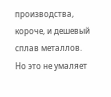производства, короче, и дешевый сплав металлов.
Но это не умаляет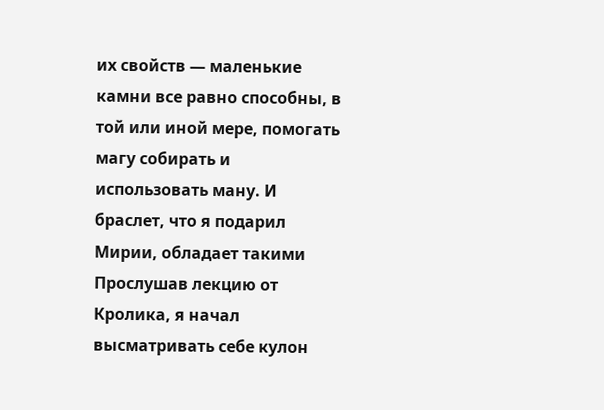их свойств — маленькие камни все равно способны, в той или иной мере, помогать магу собирать и использовать ману. И браслет, что я подарил Мирии, обладает такими
Прослушав лекцию от Кролика, я начал высматривать себе кулон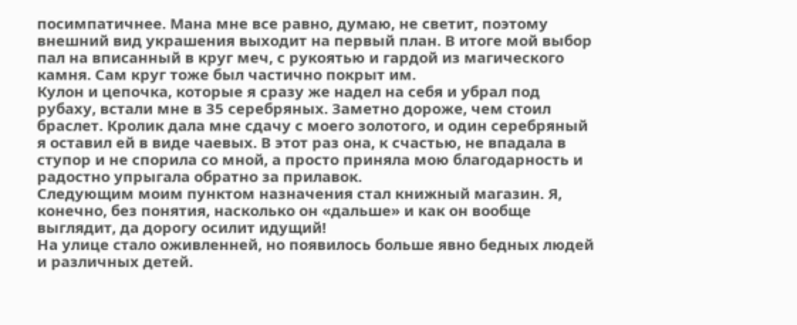посимпатичнее. Мана мне все равно, думаю, не светит, поэтому внешний вид украшения выходит на первый план. В итоге мой выбор пал на вписанный в круг меч, с рукоятью и гардой из магического камня. Сам круг тоже был частично покрыт им.
Кулон и цепочка, которые я сразу же надел на себя и убрал под рубаху, встали мне в 35 серебряных. Заметно дороже, чем стоил браслет. Кролик дала мне сдачу с моего золотого, и один серебряный я оставил ей в виде чаевых. В этот раз она, к счастью, не впадала в ступор и не спорила со мной, а просто приняла мою благодарность и радостно упрыгала обратно за прилавок.
Следующим моим пунктом назначения стал книжный магазин. Я, конечно, без понятия, насколько он «дальше» и как он вообще выглядит, да дорогу осилит идущий!
На улице стало оживленней, но появилось больше явно бедных людей и различных детей.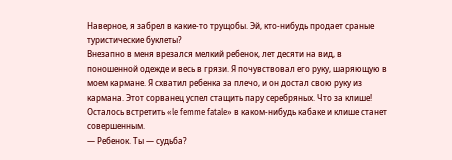Наверное, я забрел в какие-то трущобы. Эй, кто-нибудь продает сраные туристические буклеты?
Внезапно в меня врезался мелкий ребенок, лет десяти на вид, в поношенной одежде и весь в грязи. Я почувствовал его руку, шаряющую в моем кармане. Я схватил ребенка за плечо, и он достал свою руку из кармана. Этот сорванец успел стащить пару серебряных. Что за клише! Осталось встретить «le femme fatale» в каком-нибудь кабаке и клише станет совершенным.
— Ребенок. Ты — судьба?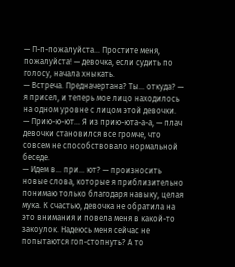— П-п-пожалуйста… Простите меня, пожалуйста! — девочка, если судить по голосу, начала хныкать.
— Встреча. Предначертана? Ты… откуда? — я присел, и теперь мое лицо находилось на одном уровне с лицом этой девочки.
— Прию-ю-ют… Я из прию-юта-а-а, — плач девочки становился все громче, что совсем не способствовало нормальной беседе.
— Идем в… при… ют? — произносить новые слова, которые я приблизительно понимаю только благодаря навыку, целая мука. К счастью, девочка не обратила на это внимания и повела меня в какой-то закоулок. Надеюсь меня сейчас не попытаются гоп-стопнуть? А то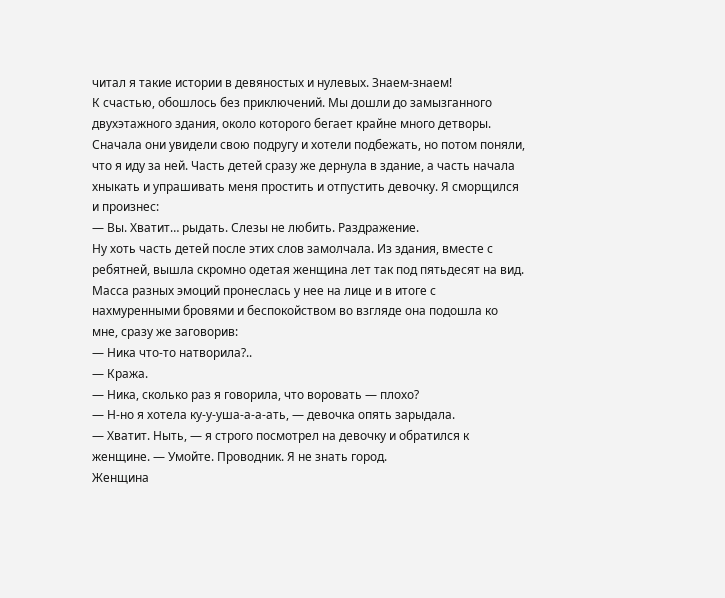читал я такие истории в девяностых и нулевых. Знаем-знаем!
К счастью, обошлось без приключений. Мы дошли до замызганного двухэтажного здания, около которого бегает крайне много детворы. Сначала они увидели свою подругу и хотели подбежать, но потом поняли, что я иду за ней. Часть детей сразу же дернула в здание, а часть начала хныкать и упрашивать меня простить и отпустить девочку. Я сморщился и произнес:
— Вы. Хватит… рыдать. Слезы не любить. Раздражение.
Ну хоть часть детей после этих слов замолчала. Из здания, вместе с ребятней, вышла скромно одетая женщина лет так под пятьдесят на вид. Масса разных эмоций пронеслась у нее на лице и в итоге с нахмуренными бровями и беспокойством во взгляде она подошла ко мне, сразу же заговорив:
— Ника что-то натворила?..
— Кража.
— Ника, сколько раз я говорила, что воровать — плохо?
— Н-но я хотела ку-у-уша-а-а-ать, — девочка опять зарыдала.
— Хватит. Ныть, — я строго посмотрел на девочку и обратился к женщине. — Умойте. Проводник. Я не знать город.
Женщина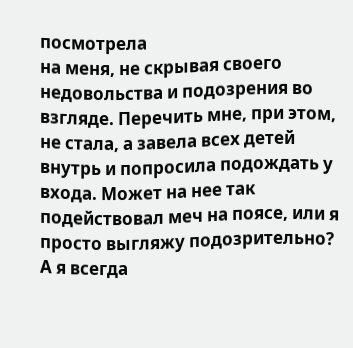посмотрела
на меня, не скрывая своего недовольства и подозрения во взгляде. Перечить мне, при этом, не стала, а завела всех детей внутрь и попросила подождать у входа. Может на нее так подействовал меч на поясе, или я просто выгляжу подозрительно? А я всегда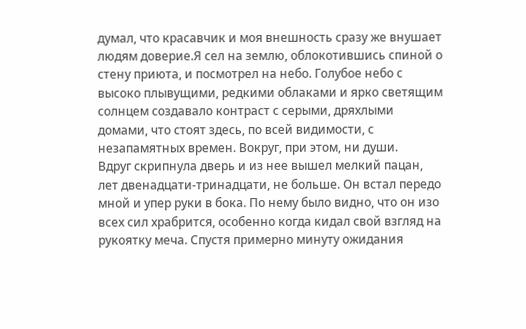думал, что красавчик и моя внешность сразу же внушает людям доверие.Я сел на землю, облокотившись спиной о стену приюта, и посмотрел на небо. Голубое небо с высоко плывущими, редкими облаками и ярко светящим солнцем создавало контраст с серыми, дряхлыми домами, что стоят здесь, по всей видимости, с незапамятных времен. Вокруг, при этом, ни души.
Вдруг скрипнула дверь и из нее вышел мелкий пацан, лет двенадцати-тринадцати, не больше. Он встал передо мной и упер руки в бока. По нему было видно, что он изо всех сил храбрится, особенно когда кидал свой взгляд на рукоятку меча. Спустя примерно минуту ожидания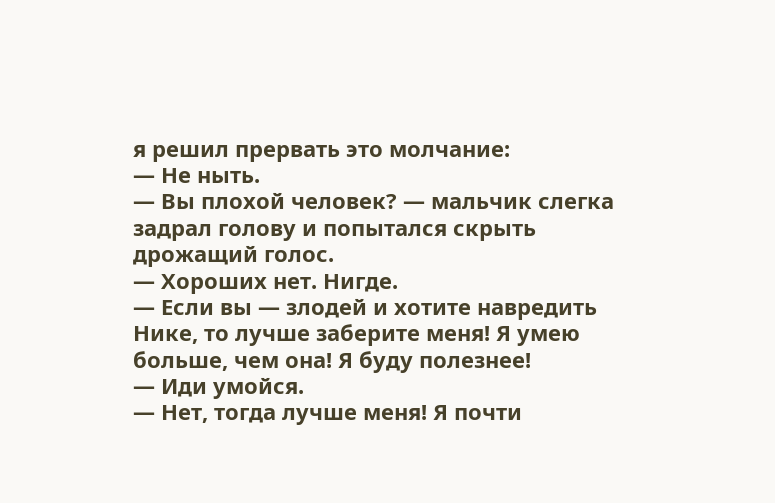я решил прервать это молчание:
— Не ныть.
— Вы плохой человек? — мальчик слегка задрал голову и попытался скрыть дрожащий голос.
— Хороших нет. Нигде.
— Если вы — злодей и хотите навредить Нике, то лучше заберите меня! Я умею больше, чем она! Я буду полезнее!
— Иди умойся.
— Нет, тогда лучше меня! Я почти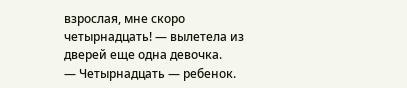взрослая, мне скоро четырнадцать! — вылетела из дверей еще одна девочка.
— Четырнадцать — ребенок.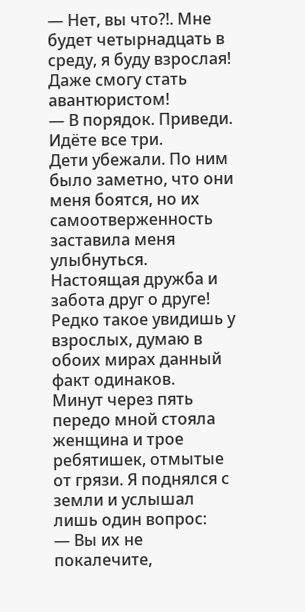— Нет, вы что?!. Мне будет четырнадцать в среду, я буду взрослая! Даже смогу стать авантюристом!
— В порядок. Приведи. Идёте все три.
Дети убежали. По ним было заметно, что они меня боятся, но их самоотверженность заставила меня улыбнуться. Настоящая дружба и забота друг о друге! Редко такое увидишь у взрослых, думаю в обоих мирах данный факт одинаков.
Минут через пять передо мной стояла женщина и трое ребятишек, отмытые от грязи. Я поднялся с земли и услышал лишь один вопрос:
— Вы их не покалечите,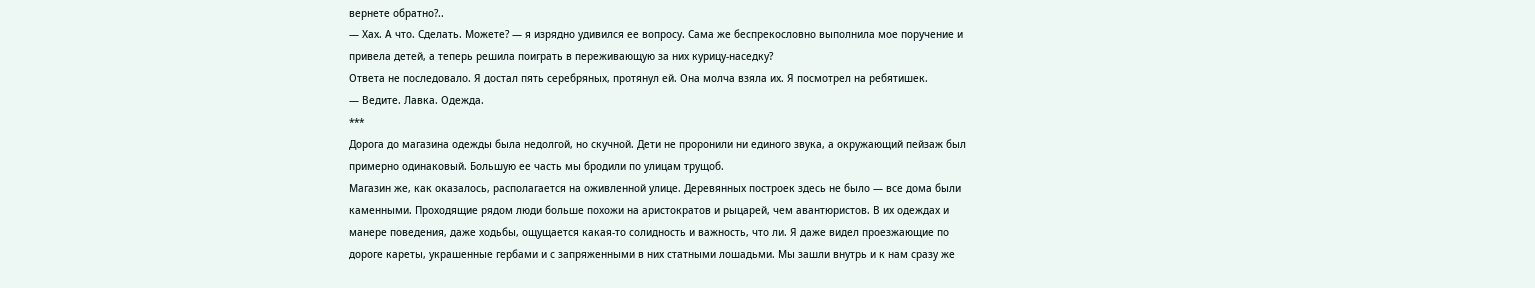вернете обратно?..
— Хах. А что. Сделать. Можете? — я изрядно удивился ее вопросу. Сама же беспрекословно выполнила мое поручение и привела детей, а теперь решила поиграть в переживающую за них курицу-наседку?
Ответа не последовало. Я достал пять серебряных, протянул ей. Она молча взяла их. Я посмотрел на ребятишек.
— Ведите. Лавка. Одежда.
***
Дорога до магазина одежды была недолгой, но скучной. Дети не проронили ни единого звука, а окружающий пейзаж был примерно одинаковый. Большую ее часть мы бродили по улицам трущоб.
Магазин же, как оказалось, располагается на оживленной улице. Деревянных построек здесь не было — все дома были каменными. Проходящие рядом люди больше похожи на аристократов и рыцарей, чем авантюристов. В их одеждах и манере поведения, даже ходьбы, ощущается какая-то солидность и важность, что ли. Я даже видел проезжающие по дороге кареты, украшенные гербами и с запряженными в них статными лошадьми. Мы зашли внутрь и к нам сразу же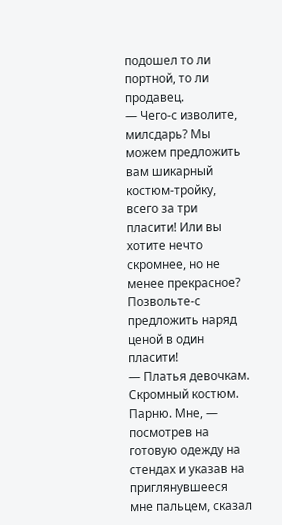подошел то ли портной, то ли продавец.
— Чего-с изволите, милсдарь? Мы можем предложить вам шикарный костюм-тройку, всего за три пласити! Или вы хотите нечто скромнее, но не менее прекрасное? Позвольте-с предложить наряд ценой в один пласити!
— Платья девочкам. Скромный костюм. Парню. Мне, — посмотрев на готовую одежду на стендах и указав на приглянувшееся мне пальцем, сказал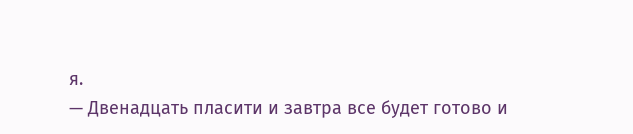я.
— Двенадцать пласити и завтра все будет готово и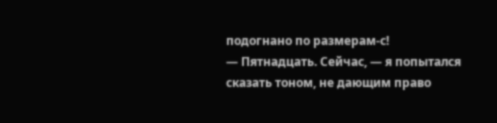подогнано по размерам-с!
— Пятнадцать. Сейчас, — я попытался сказать тоном, не дающим право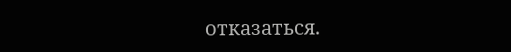отказаться.